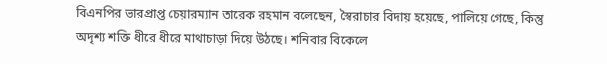বিএনপির ভারপ্রাপ্ত চেয়ারম্যান তারেক রহমান বলেছেন, স্বৈরাচার বিদায় হয়েছে, পালিয়ে গেছে, কিন্তু অদৃশ্য শক্তি ধীরে ধীরে মাথাচাড়া দিয়ে উঠছে। শনিবার বিকেলে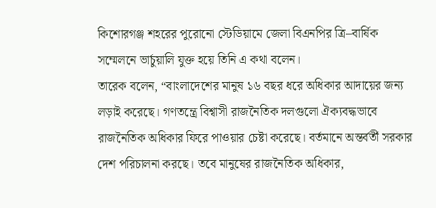কিশোরগঞ্জ শহরের পুরোনো স্টেডিয়ামে জেলা বিএনপির ত্রি–বার্ষিক সম্মেলনে ভার্চুয়ালি যুক্ত হয়ে তিনি এ কথা বলেন।
তারেক বলেন, “বাংলাদেশের মানুষ ১৬ বছর ধরে অধিকার আদায়ের জন্য লড়াই করেছে। গণতন্ত্রে বিশ্বাসী রাজনৈতিক দলগুলো ঐক্যবদ্ধভাবে রাজনৈতিক অধিকার ফিরে পাওয়ার চেষ্টা করেছে। বর্তমানে অন্তর্বর্তী সরকার দেশ পরিচালনা করছে। তবে মানুষের রাজনৈতিক অধিকার,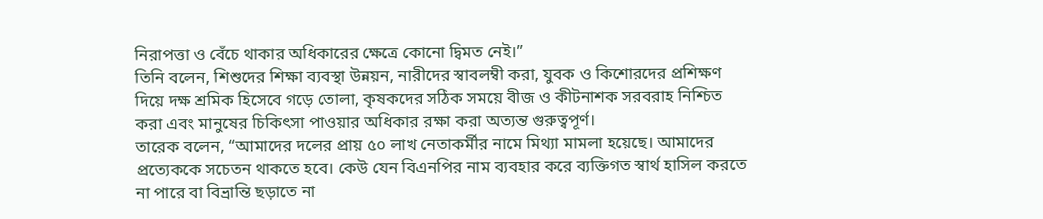নিরাপত্তা ও বেঁচে থাকার অধিকারের ক্ষেত্রে কোনো দ্বিমত নেই।”
তিনি বলেন, শিশুদের শিক্ষা ব্যবস্থা উন্নয়ন, নারীদের স্বাবলম্বী করা, যুবক ও কিশোরদের প্রশিক্ষণ দিয়ে দক্ষ শ্রমিক হিসেবে গড়ে তোলা, কৃষকদের সঠিক সময়ে বীজ ও কীটনাশক সরবরাহ নিশ্চিত করা এবং মানুষের চিকিৎসা পাওয়ার অধিকার রক্ষা করা অত্যন্ত গুরুত্বপূর্ণ।
তারেক বলেন, “আমাদের দলের প্রায় ৫০ লাখ নেতাকর্মীর নামে মিথ্যা মামলা হয়েছে। আমাদের প্রত্যেককে সচেতন থাকতে হবে। কেউ যেন বিএনপির নাম ব্যবহার করে ব্যক্তিগত স্বার্থ হাসিল করতে না পারে বা বিভ্রান্তি ছড়াতে না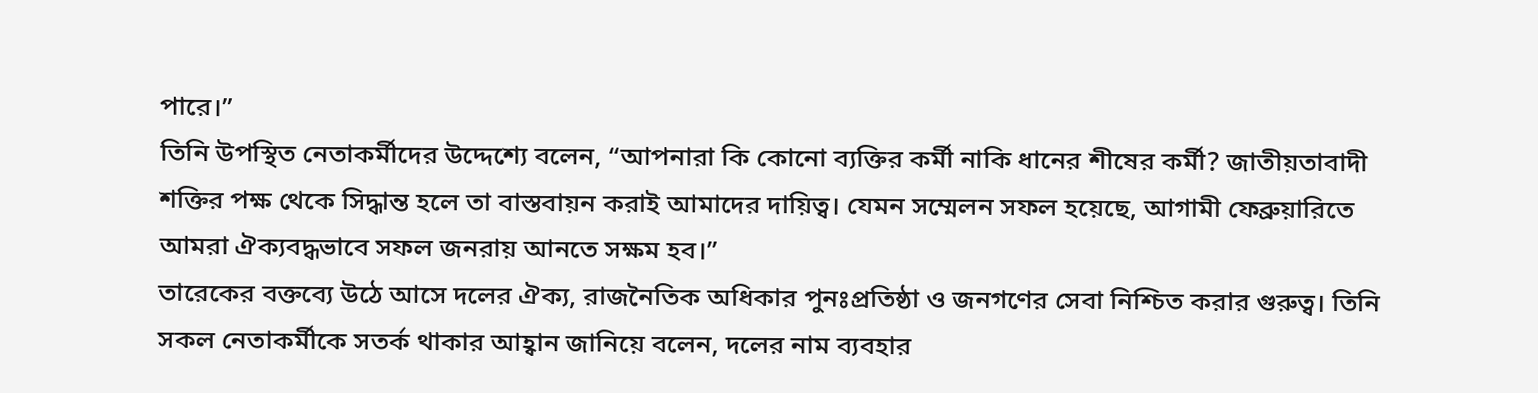পারে।”
তিনি উপস্থিত নেতাকর্মীদের উদ্দেশ্যে বলেন, “আপনারা কি কোনো ব্যক্তির কর্মী নাকি ধানের শীষের কর্মী? জাতীয়তাবাদী শক্তির পক্ষ থেকে সিদ্ধান্ত হলে তা বাস্তবায়ন করাই আমাদের দায়িত্ব। যেমন সম্মেলন সফল হয়েছে, আগামী ফেব্রুয়ারিতে আমরা ঐক্যবদ্ধভাবে সফল জনরায় আনতে সক্ষম হব।”
তারেকের বক্তব্যে উঠে আসে দলের ঐক্য, রাজনৈতিক অধিকার পুনঃপ্রতিষ্ঠা ও জনগণের সেবা নিশ্চিত করার গুরুত্ব। তিনি সকল নেতাকর্মীকে সতর্ক থাকার আহ্বান জানিয়ে বলেন, দলের নাম ব্যবহার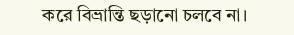করে বিভ্রান্তি ছড়ানো চলবে না।